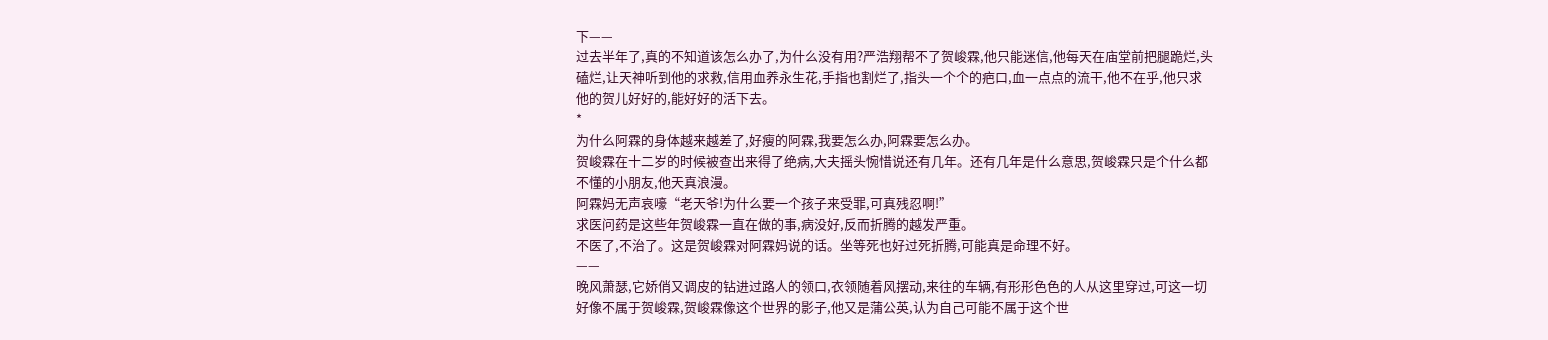下——
过去半年了,真的不知道该怎么办了,为什么没有用?严浩翔帮不了贺峻霖,他只能迷信,他每天在庙堂前把腿跪烂,头磕烂,让天神听到他的求救,信用血养永生花,手指也割烂了,指头一个个的疤口,血一点点的流干,他不在乎,他只求他的贺儿好好的,能好好的活下去。
*
为什么阿霖的身体越来越差了,好瘦的阿霖,我要怎么办,阿霖要怎么办。
贺峻霖在十二岁的时候被查出来得了绝病,大夫摇头惋惜说还有几年。还有几年是什么意思,贺峻霖只是个什么都不懂的小朋友,他天真浪漫。
阿霖妈无声哀嚎“老天爷!为什么要一个孩子来受罪,可真残忍啊!”
求医问药是这些年贺峻霖一直在做的事,病没好,反而折腾的越发严重。
不医了,不治了。这是贺峻霖对阿霖妈说的话。坐等死也好过死折腾,可能真是命理不好。
——
晚风萧瑟,它娇俏又调皮的钻进过路人的领口,衣领随着风摆动,来往的车辆,有形形色色的人从这里穿过,可这一切好像不属于贺峻霖,贺峻霖像这个世界的影子,他又是蒲公英,认为自己可能不属于这个世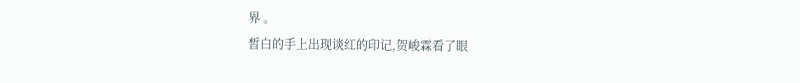界 。
皙白的手上出现谈红的印记,贺峻霖看了眼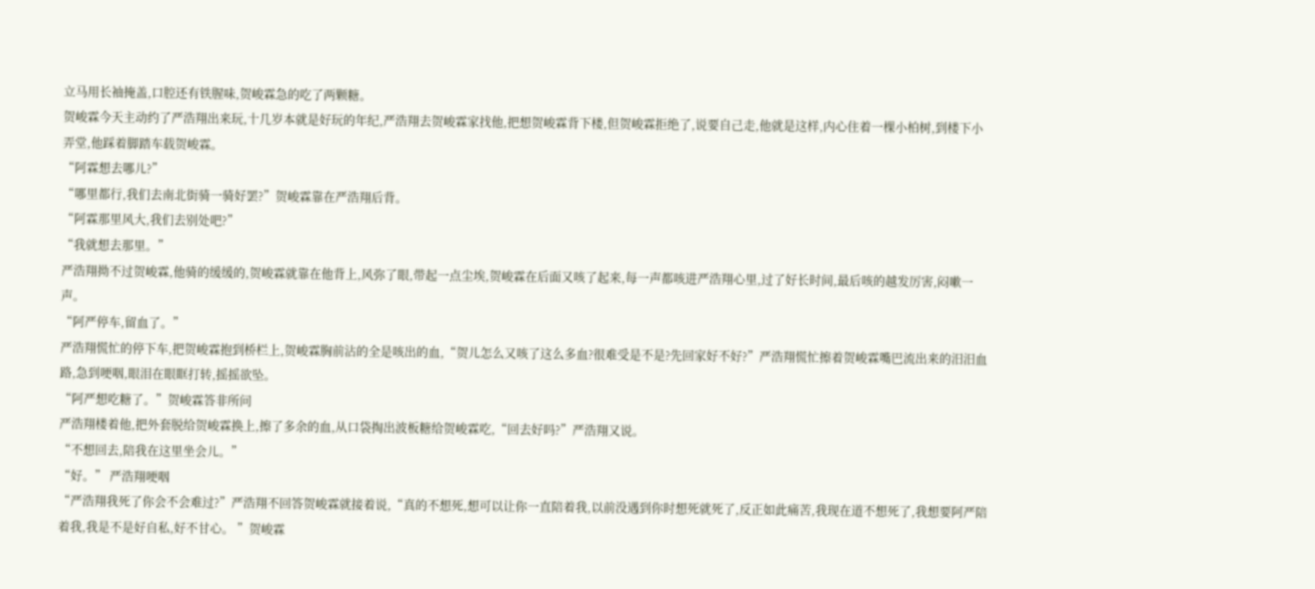立马用长袖掩盖,口腔还有铁腥味,贺峻霖急的吃了两颗糖。
贺峻霖今天主动约了严浩翔出来玩,十几岁本就是好玩的年纪,严浩翔去贺峻霖家找他,把想贺峻霖背下楼,但贺峻霖拒绝了,说要自己走,他就是这样,内心住着一棵小柏树,到楼下小弄堂,他踩着脚踏车载贺峻霖。
“阿霖想去哪儿?”
“哪里都行,我们去南北街骑一骑好罢?”贺峻霖靠在严浩翔后背。
“阿霖那里风大,我们去别处吧?”
“我就想去那里。”
严浩翔拗不过贺峻霖,他骑的缓缓的,贺峻霖就靠在他背上,风弥了眼,带起一点尘埃,贺峻霖在后面又咳了起来,每一声都咳进严浩翔心里,过了好长时间,最后咳的越发厉害,闷嗽一声。
“阿严停车,留血了。”
严浩翔慌忙的停下车,把贺峻霖抱到桥栏上,贺峻霖胸前沾的全是咳出的血,“贺儿怎么又咳了这么多血?很难受是不是?先回家好不好?”严浩翔慌忙擦着贺峻霖嘴巴流出来的汨汨血路,急到哽咽,眼泪在眼眶打转,摇摇欲坠。
“阿严想吃糖了。”贺峻霖答非所问
严浩翔楼着他,把外套脱给贺峻霖换上,擦了多余的血,从口袋掏出波板糖给贺峻霖吃,“回去好吗?”严浩翔又说。
“不想回去,陪我在这里坐会儿。”
“好。” 严浩翔哽咽
“严浩翔我死了你会不会难过?”严浩翔不回答贺峻霖就接着说,“真的不想死,想可以让你一直陪着我,以前没遇到你时想死就死了,反正如此痛苦,我现在道不想死了,我想要阿严陪着我,我是不是好自私,好不甘心。 ”贺峻霖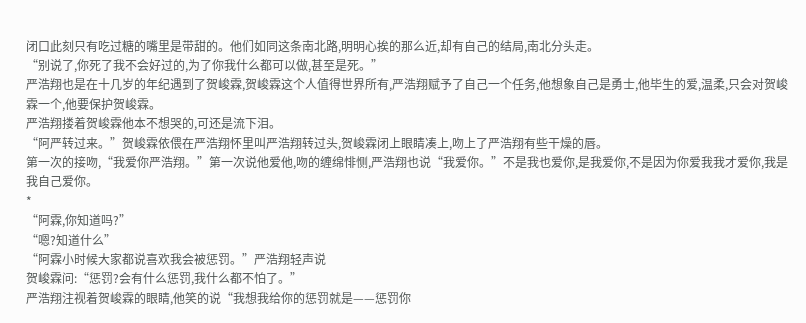闭口此刻只有吃过糖的嘴里是带甜的。他们如同这条南北路,明明心挨的那么近,却有自己的结局,南北分头走。
“别说了,你死了我不会好过的,为了你我什么都可以做,甚至是死。”
严浩翔也是在十几岁的年纪遇到了贺峻霖,贺峻霖这个人值得世界所有,严浩翔赋予了自己一个任务,他想象自己是勇士,他毕生的爱,温柔,只会对贺峻霖一个,他要保护贺峻霖。
严浩翔搂着贺峻霖他本不想哭的,可还是流下泪。
“阿严转过来。”贺峻霖依偎在严浩翔怀里叫严浩翔转过头,贺峻霖闭上眼睛凑上,吻上了严浩翔有些干燥的唇。
第一次的接吻,“我爱你严浩翔。”第一次说他爱他,吻的缠绵悱恻,严浩翔也说“我爱你。”不是我也爱你,是我爱你,不是因为你爱我我才爱你,我是我自己爱你。
*
“阿霖,你知道吗?”
“嗯?知道什么”
“阿霖小时候大家都说喜欢我会被惩罚。”严浩翔轻声说
贺峻霖问:“惩罚?会有什么惩罚,我什么都不怕了。”
严浩翔注视着贺峻霖的眼睛,他笑的说“我想我给你的惩罚就是——惩罚你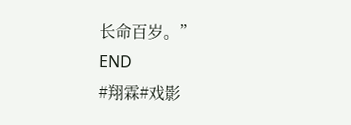长命百岁。”
END
#翔霖#戏影